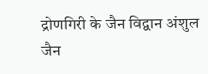द्रोणगिरी के जैन विद्वान अंशुल जैन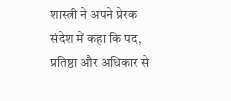शास्त्री ने अपने प्रेरक संदेश में कहा कि पद, प्रतिष्ठा और अधिकार से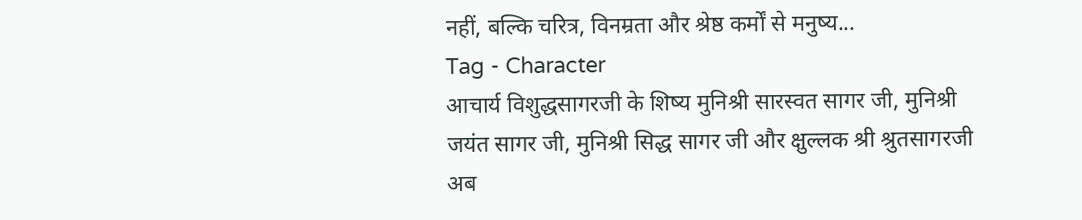नहीं, बल्कि चरित्र, विनम्रता और श्रेष्ठ कर्मों से मनुष्य...
Tag - Character
आचार्य विशुद्धसागरजी के शिष्य मुनिश्री सारस्वत सागर जी, मुनिश्री जयंत सागर जी, मुनिश्री सिद्ध सागर जी और क्षुल्लक श्री श्रुतसागरजी अब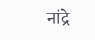नांद्रे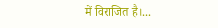में विराजित है।...